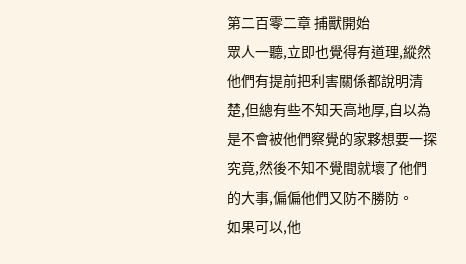第二百零二章 捕獸開始
眾人一聽,立即也覺得有道理,縱然他們有提前把利害關係都說明清楚,但總有些不知天高地厚,自以為是不會被他們察覺的家夥想要一探究竟,然後不知不覺間就壞了他們的大事,偏偏他們又防不勝防。
如果可以,他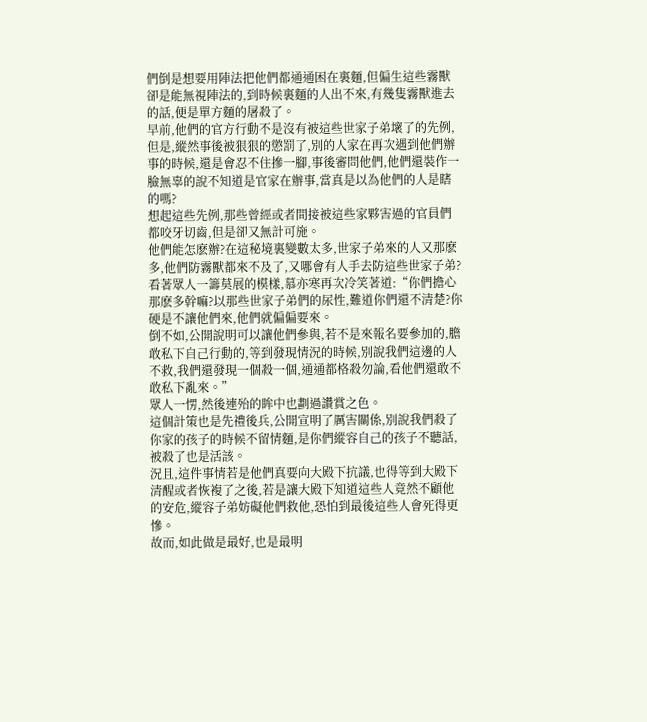們倒是想要用陣法把他們都通通困在裏麵,但偏生這些霧獸卻是能無視陣法的,到時候裏麵的人出不來,有幾隻霧獸進去的話,便是單方麵的屠殺了。
早前,他們的官方行動不是沒有被這些世家子弟壞了的先例,但是,縱然事後被狠狠的懲罰了,別的人家在再次遇到他們辦事的時候,還是會忍不住摻一腳,事後審問他們,他們還裝作一臉無辜的說不知道是官家在辦事,當真是以為他們的人是瞎的嗎?
想起這些先例,那些曾經或者間接被這些家夥害過的官員們都咬牙切齒,但是卻又無計可施。
他們能怎麽辦?在這秘境裏變數太多,世家子弟來的人又那麽多,他們防霧獸都來不及了,又哪會有人手去防這些世家子弟?
看著眾人一籌莫展的模樣,慕亦寒再次冷笑著道:“你們擔心那麽多幹嘛?以那些世家子弟們的尿性,難道你們還不清楚?你硬是不讓他們來,他們就偏偏要來。
倒不如,公開說明可以讓他們參與,若不是來報名要參加的,膽敢私下自己行動的,等到發現情況的時候,別說我們這邊的人不救,我們還發現一個殺一個,通通都格殺勿論,看他們還敢不敢私下亂來。”
眾人一愣,然後連殆的眸中也劃過讚賞之色。
這個計策也是先禮後兵,公開宣明了厲害關係,別說我們殺了你家的孩子的時候不留情麵,是你們縱容自己的孩子不聽話,被殺了也是活該。
況且,這件事情若是他們真要向大殿下抗議,也得等到大殿下清醒或者恢複了之後,若是讓大殿下知道這些人竟然不顧他的安危,縱容子弟妨礙他們救他,恐怕到最後這些人會死得更慘。
故而,如此做是最好,也是最明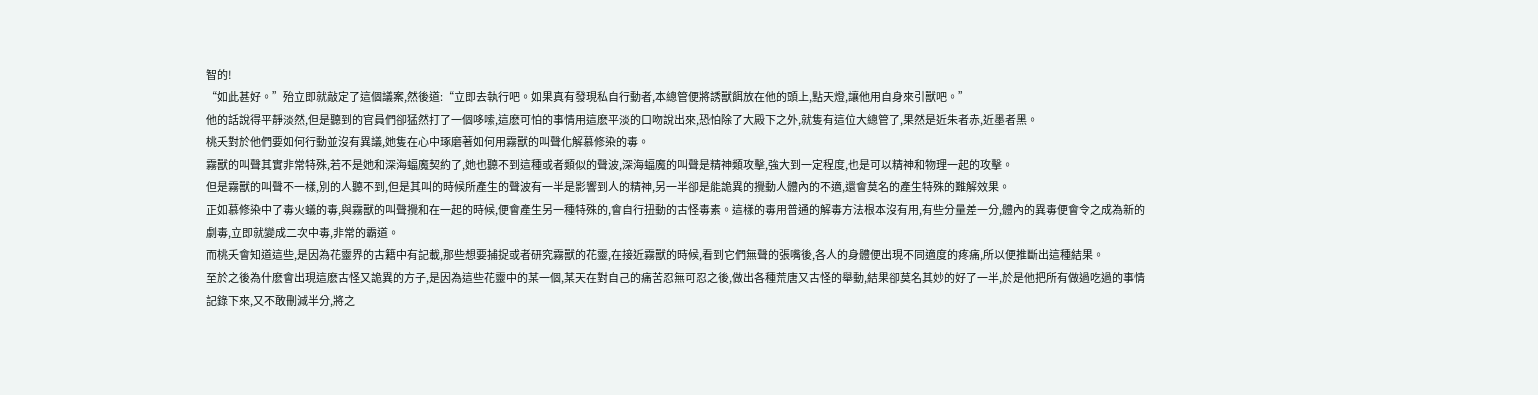智的!
“如此甚好。”殆立即就敲定了這個議案,然後道:“立即去執行吧。如果真有發現私自行動者,本總管便將誘獸餌放在他的頭上,點天燈,讓他用自身來引獸吧。”
他的話說得平靜淡然,但是聽到的官員們卻猛然打了一個哆嗦,這麽可怕的事情用這麽平淡的口吻說出來,恐怕除了大殿下之外,就隻有這位大總管了,果然是近朱者赤,近墨者黑。
桃夭對於他們要如何行動並沒有異議,她隻在心中琢磨著如何用霧獸的叫聲化解慕修染的毒。
霧獸的叫聲其實非常特殊,若不是她和深海蝠魔契約了,她也聽不到這種或者類似的聲波,深海蝠魔的叫聲是精神類攻擊,強大到一定程度,也是可以精神和物理一起的攻擊。
但是霧獸的叫聲不一樣,別的人聽不到,但是其叫的時候所產生的聲波有一半是影響到人的精神,另一半卻是能詭異的攪動人體內的不適,還會莫名的產生特殊的難解效果。
正如慕修染中了毒火蟻的毒,與霧獸的叫聲攪和在一起的時候,便會產生另一種特殊的,會自行扭動的古怪毒素。這樣的毒用普通的解毒方法根本沒有用,有些分量差一分,體內的異毒便會令之成為新的劇毒,立即就變成二次中毒,非常的霸道。
而桃夭會知道這些,是因為花靈界的古籍中有記載,那些想要捕捉或者研究霧獸的花靈,在接近霧獸的時候,看到它們無聲的張嘴後,各人的身體便出現不同適度的疼痛,所以便推斷出這種結果。
至於之後為什麽會出現這麽古怪又詭異的方子,是因為這些花靈中的某一個,某天在對自己的痛苦忍無可忍之後,做出各種荒唐又古怪的舉動,結果卻莫名其妙的好了一半,於是他把所有做過吃過的事情記錄下來,又不敢刪減半分,將之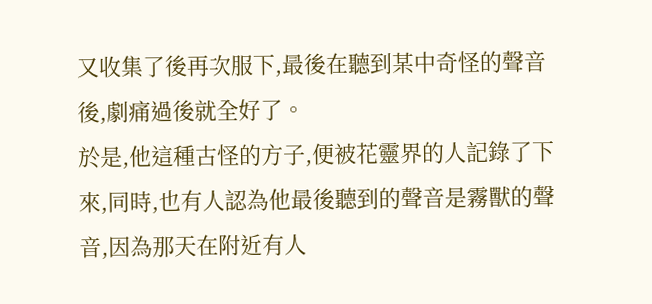又收集了後再次服下,最後在聽到某中奇怪的聲音後,劇痛過後就全好了。
於是,他這種古怪的方子,便被花靈界的人記錄了下來,同時,也有人認為他最後聽到的聲音是霧獸的聲音,因為那天在附近有人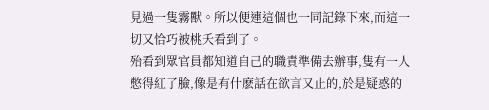見過一隻霧獸。所以便連這個也一同記錄下來,而這一切又恰巧被桃夭看到了。
殆看到眾官員都知道自己的職責準備去辦事,隻有一人憋得紅了臉,像是有什麽話在欲言又止的,於是疑惑的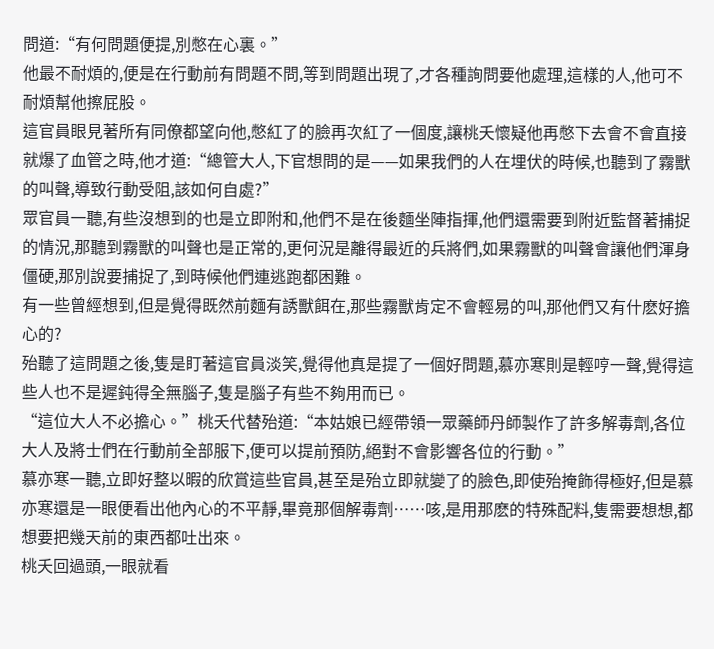問道:“有何問題便提,別憋在心裏。”
他最不耐煩的,便是在行動前有問題不問,等到問題出現了,才各種詢問要他處理,這樣的人,他可不耐煩幫他擦屁股。
這官員眼見著所有同僚都望向他,憋紅了的臉再次紅了一個度,讓桃夭懷疑他再憋下去會不會直接就爆了血管之時,他才道:“總管大人,下官想問的是——如果我們的人在埋伏的時候,也聽到了霧獸的叫聲,導致行動受阻,該如何自處?”
眾官員一聽,有些沒想到的也是立即附和,他們不是在後麵坐陣指揮,他們還需要到附近監督著捕捉的情況,那聽到霧獸的叫聲也是正常的,更何況是離得最近的兵將們,如果霧獸的叫聲會讓他們渾身僵硬,那別說要捕捉了,到時候他們連逃跑都困難。
有一些曾經想到,但是覺得既然前麵有誘獸餌在,那些霧獸肯定不會輕易的叫,那他們又有什麽好擔心的?
殆聽了這問題之後,隻是盯著這官員淡笑,覺得他真是提了一個好問題,慕亦寒則是輕哼一聲,覺得這些人也不是遲鈍得全無腦子,隻是腦子有些不夠用而已。
“這位大人不必擔心。”桃夭代替殆道:“本姑娘已經帶領一眾藥師丹師製作了許多解毒劑,各位大人及將士們在行動前全部服下,便可以提前預防,絕對不會影響各位的行動。”
慕亦寒一聽,立即好整以暇的欣賞這些官員,甚至是殆立即就變了的臉色,即使殆掩飾得極好,但是慕亦寒還是一眼便看出他內心的不平靜,畢竟那個解毒劑……咳,是用那麽的特殊配料,隻需要想想,都想要把幾天前的東西都吐出來。
桃夭回過頭,一眼就看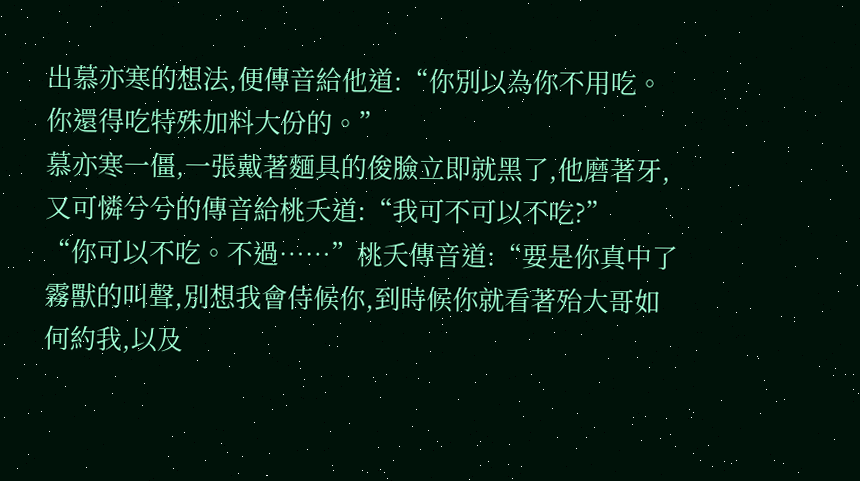出慕亦寒的想法,便傳音給他道:“你別以為你不用吃。你還得吃特殊加料大份的。”
慕亦寒一僵,一張戴著麵具的俊臉立即就黑了,他磨著牙,又可憐兮兮的傳音給桃夭道:“我可不可以不吃?”
“你可以不吃。不過……”桃夭傳音道:“要是你真中了霧獸的叫聲,別想我會侍候你,到時候你就看著殆大哥如何約我,以及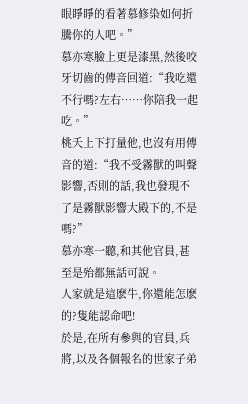眼睜睜的看著慕修染如何折騰你的人吧。”
慕亦寒臉上更是漆黑,然後咬牙切齒的傳音回道:“我吃還不行嗎?左右……你陪我一起吃。”
桃夭上下打量他,也沒有用傳音的道:“我不受霧獸的叫聲影響,否則的話,我也發現不了是霧獸影響大殿下的,不是嗎?”
慕亦寒一聽,和其他官員,甚至是殆都無話可說。
人家就是這麽牛,你還能怎麽的?隻能認命吧!
於是,在所有參與的官員,兵將,以及各個報名的世家子弟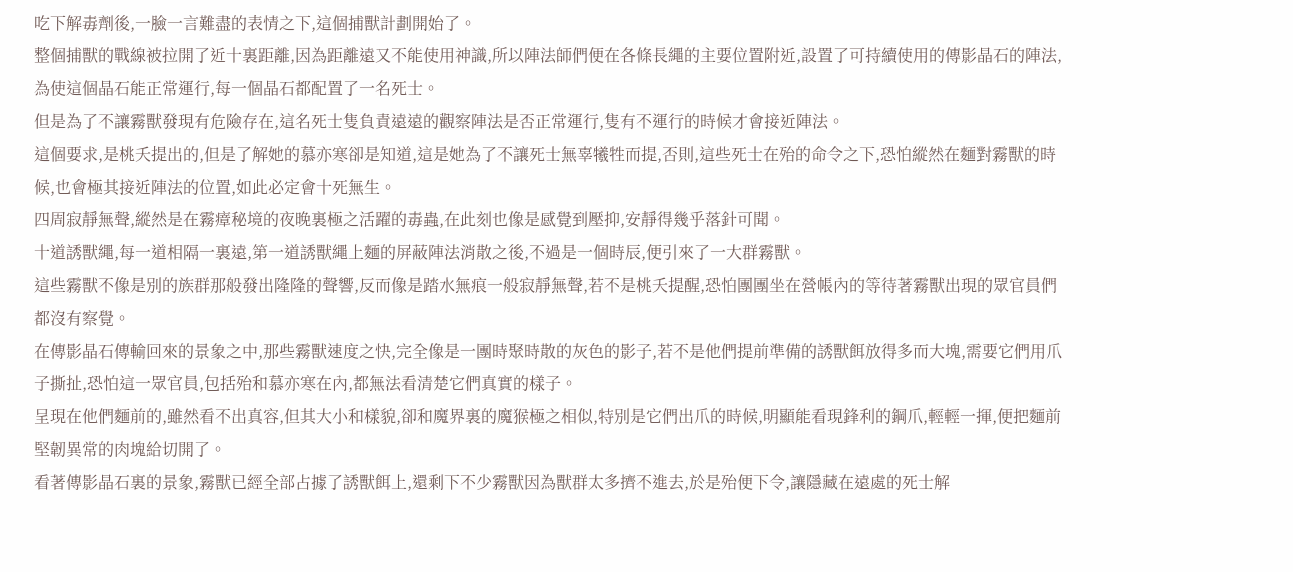吃下解毒劑後,一臉一言難盡的表情之下,這個捕獸計劃開始了。
整個捕獸的戰線被拉開了近十裏距離,因為距離遠又不能使用神識,所以陣法師們便在各條長繩的主要位置附近,設置了可持續使用的傳影晶石的陣法,為使這個晶石能正常運行,每一個晶石都配置了一名死士。
但是為了不讓霧獸發現有危險存在,這名死士隻負責遠遠的觀察陣法是否正常運行,隻有不運行的時候才會接近陣法。
這個要求,是桃夭提出的,但是了解她的慕亦寒卻是知道,這是她為了不讓死士無辜犧牲而提,否則,這些死士在殆的命令之下,恐怕縱然在麵對霧獸的時候,也會極其接近陣法的位置,如此必定會十死無生。
四周寂靜無聲,縱然是在霧瘴秘境的夜晚裏極之活躍的毒蟲,在此刻也像是感覺到壓抑,安靜得幾乎落針可聞。
十道誘獸繩,每一道相隔一裏遠,第一道誘獸繩上麵的屏蔽陣法消散之後,不過是一個時辰,便引來了一大群霧獸。
這些霧獸不像是別的族群那般發出隆隆的聲響,反而像是踏水無痕一般寂靜無聲,若不是桃夭提醒,恐怕團團坐在營帳內的等待著霧獸出現的眾官員們都沒有察覺。
在傳影晶石傳輸回來的景象之中,那些霧獸速度之快,完全像是一團時聚時散的灰色的影子,若不是他們提前準備的誘獸餌放得多而大塊,需要它們用爪子撕扯,恐怕這一眾官員,包括殆和慕亦寒在內,都無法看清楚它們真實的樣子。
呈現在他們麵前的,雖然看不出真容,但其大小和樣貌,卻和魔界裏的魔猴極之相似,特別是它們出爪的時候,明顯能看現鋒利的鋼爪,輕輕一揮,便把麵前堅韌異常的肉塊給切開了。
看著傳影晶石裏的景象,霧獸已經全部占據了誘獸餌上,還剩下不少霧獸因為獸群太多擠不進去,於是殆便下令,讓隱藏在遠處的死士解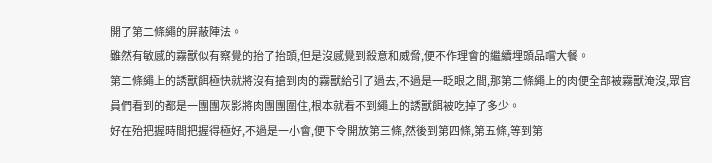開了第二條繩的屏蔽陣法。
雖然有敏感的霧獸似有察覺的抬了抬頭,但是沒感覺到殺意和威脅,便不作理會的繼續埋頭品嚐大餐。
第二條繩上的誘獸餌極快就將沒有搶到肉的霧獸給引了過去,不過是一眨眼之間,那第二條繩上的肉便全部被霧獸淹沒,眾官員們看到的都是一團團灰影將肉團團圍住,根本就看不到繩上的誘獸餌被吃掉了多少。
好在殆把握時間把握得極好,不過是一小會,便下令開放第三條,然後到第四條,第五條,等到第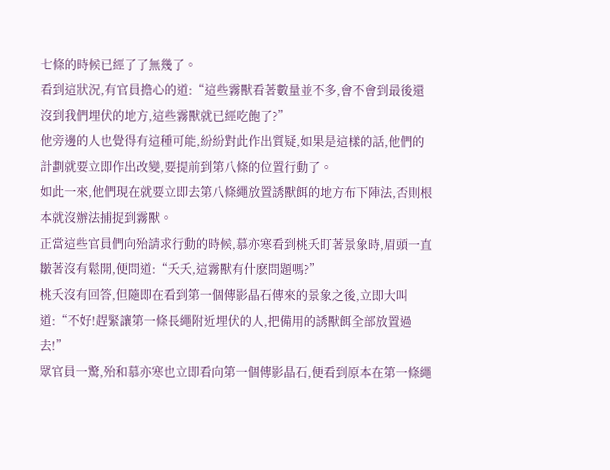七條的時候已經了了無幾了。
看到這狀況,有官員擔心的道:“這些霧獸看著數量並不多,會不會到最後還沒到我們埋伏的地方,這些霧獸就已經吃飽了?”
他旁邊的人也覺得有這種可能,紛紛對此作出質疑,如果是這樣的話,他們的計劃就要立即作出改變,要提前到第八條的位置行動了。
如此一來,他們現在就要立即去第八條繩放置誘獸餌的地方布下陣法,否則根本就沒辦法捕捉到霧獸。
正當這些官員們向殆請求行動的時候,慕亦寒看到桃夭盯著景象時,眉頭一直皺著沒有鬆開,便問道:“夭夭,這霧獸有什麽問題嗎?”
桃夭沒有回答,但隨即在看到第一個傳影晶石傳來的景象之後,立即大叫道:“不好!趕緊讓第一條長繩附近埋伏的人,把備用的誘獸餌全部放置過去!”
眾官員一驚,殆和慕亦寒也立即看向第一個傳影晶石,便看到原本在第一條繩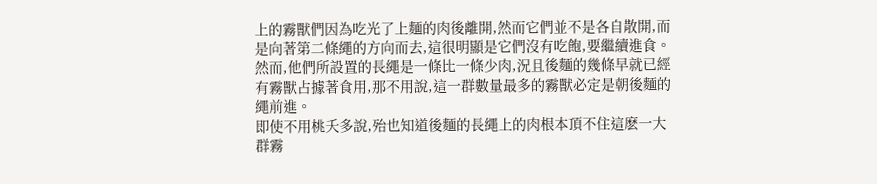上的霧獸們因為吃光了上麵的肉後離開,然而它們並不是各自散開,而是向著第二條繩的方向而去,這很明顯是它們沒有吃飽,要繼續進食。
然而,他們所設置的長繩是一條比一條少肉,況且後麵的幾條早就已經有霧獸占據著食用,那不用說,這一群數量最多的霧獸必定是朝後麵的繩前進。
即使不用桃夭多說,殆也知道後麵的長繩上的肉根本頂不住這麽一大群霧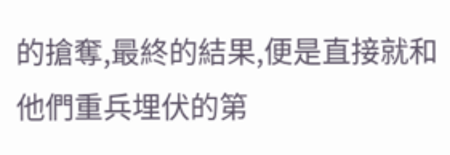的搶奪,最終的結果,便是直接就和他們重兵埋伏的第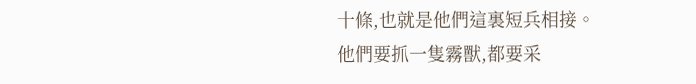十條,也就是他們這裏短兵相接。
他們要抓一隻霧獸,都要采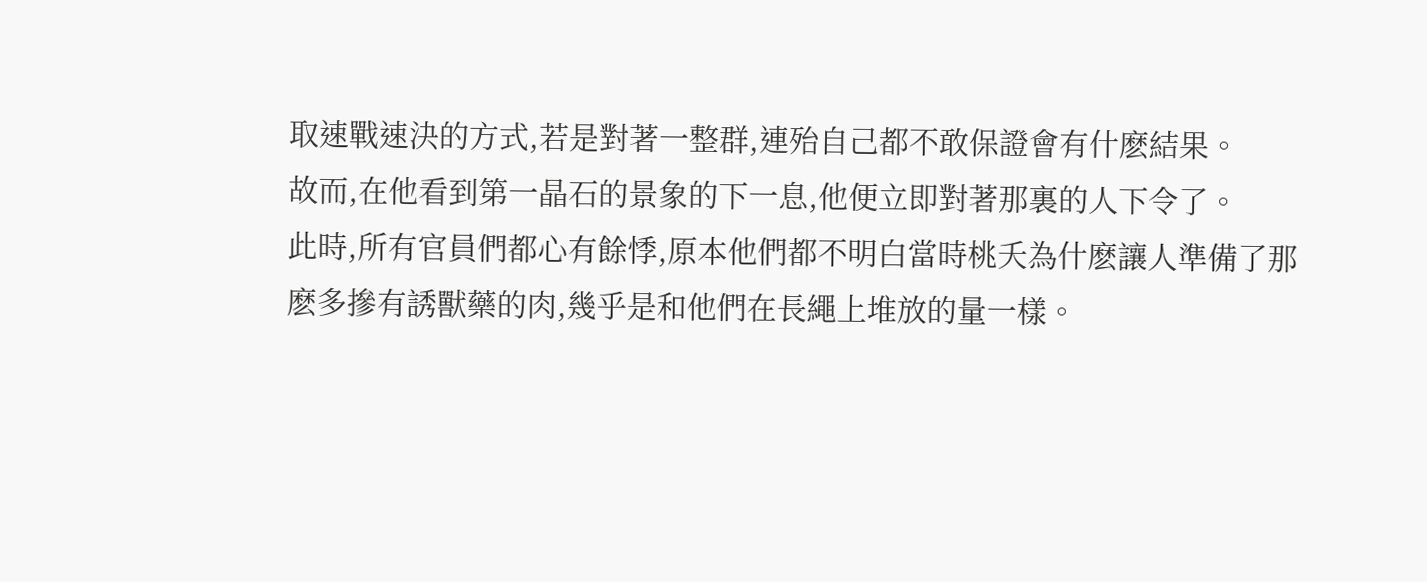取速戰速決的方式,若是對著一整群,連殆自己都不敢保證會有什麽結果。
故而,在他看到第一晶石的景象的下一息,他便立即對著那裏的人下令了。
此時,所有官員們都心有餘悸,原本他們都不明白當時桃夭為什麽讓人準備了那麽多摻有誘獸藥的肉,幾乎是和他們在長繩上堆放的量一樣。